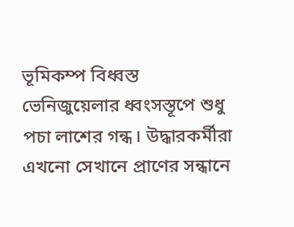ভূমিকম্প বিধ্বস্ত ভেনিজুয়েলার ধ্বংসস্তূপে শুধু পচা লাশের গন্ধ। উদ্ধারকর্মীরা এখনো সেখানে প্রাণের সন্ধানে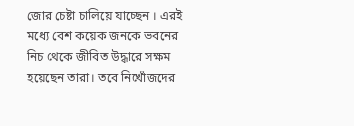জোর চেষ্টা চালিয়ে যাচ্ছেন । এরই মধ্যে বেশ কয়েক জনকে ভবনের নিচ থেকে জীবিত উদ্ধারে সক্ষম হয়েছেন তারা। তবে নিখোঁজদের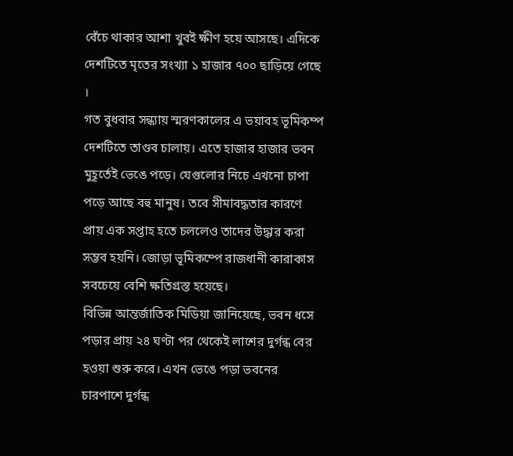বেঁচে থাকার আশা খুবই ক্ষীণ হয়ে আসছে। এদিকে দেশটিতে মৃতের সংখ্যা ১ হাজার ৭০০ ছাড়িয়ে গেছে ।
গত বুধবার সন্ধ্যায় স্মরণকালের এ ভয়াবহ ভূমিকম্প দেশটিতে তাণ্ডব চালায়। এতে হাজার হাজার ভবন মুহূর্তেই ভেঙে পড়ে। যেগুলোর নিচে এখনো চাপা পড়ে আছে বহু মানুষ। তবে সীমাবদ্ধতার কারণে প্রায় এক সপ্তাহ হতে চললেও তাদের উদ্ধার করা সম্ভব হয়নি। জোড়া ভূমিকম্পে রাজধানী কারাকাস সবচেয়ে বেশি ক্ষতিগ্রস্ত হয়েছে।
বিভিন্ন আন্তর্জাতিক মিডিয়া জানিয়েছে, ভবন ধসে পড়ার প্রায় ২৪ ঘণ্টা পর থেকেই লাশের দুর্গন্ধ বের হওয়া শুরু করে। এখন ভেঙে পড়া ভবনের চারপাশে দুর্গন্ধ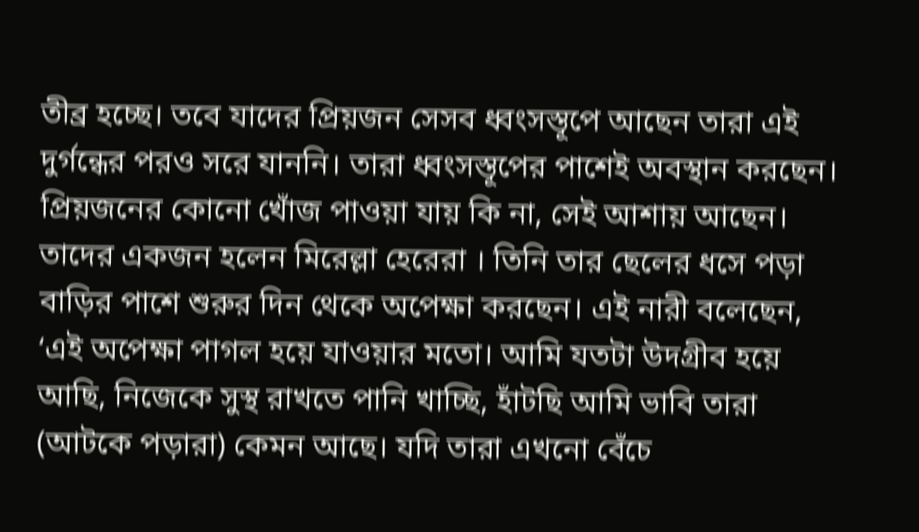তীব্র হচ্ছে। তবে যাদের প্রিয়জন সেসব ধ্বংসস্তূপে আছেন তারা এই দুর্গন্ধের পরও সরে যাননি। তারা ধ্বংসস্তূপের পাশেই অবস্থান করছেন। প্রিয়জনের কোনো খোঁজ পাওয়া যায় কি না, সেই আশায় আছেন। তাদের একজন হলেন মিরেল্লা হেরেরা । তিনি তার ছেলের ধসে পড়া বাড়ির পাশে শুরুর দিন থেকে অপেক্ষা করছেন। এই নারী বলেছেন, ‘এই অপেক্ষা পাগল হয়ে যাওয়ার মতো। আমি যতটা উদগ্রীব হয়ে আছি, নিজেকে সুস্থ রাখতে পানি খাচ্ছি, হাঁটছি আমি ভাবি তারা (আটকে পড়ারা) কেমন আছে। যদি তারা এখনো বেঁচে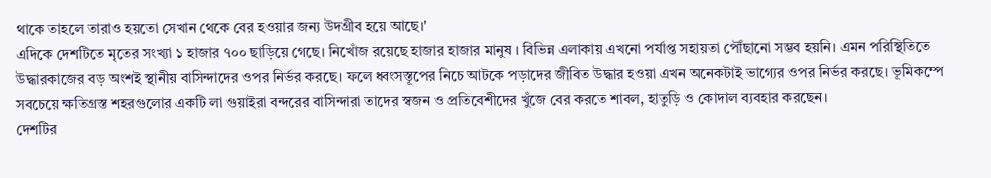থাকে তাহলে তারাও হয়তো সেখান থেকে বের হওয়ার জন্য উদগ্রীব হয়ে আছে।'
এদিকে দেশটিতে মৃতের সংখ্যা ১ হাজার ৭০০ ছাড়িয়ে গেছে। নিখোঁজ রয়েছে হাজার হাজার মানুষ । বিভিন্ন এলাকায় এখনো পর্যাপ্ত সহায়তা পৌঁছানো সম্ভব হয়নি। এমন পরিস্থিতিতে উদ্ধারকাজের বড় অংশই স্থানীয় বাসিন্দাদের ওপর নির্ভর করছে। ফলে ধ্বংসস্তূপের নিচে আটকে পড়াদের জীবিত উদ্ধার হওয়া এখন অনেকটাই ভাগ্যের ওপর নির্ভর করছে। ভূমিকম্পে সবচেয়ে ক্ষতিগ্রস্ত শহরগুলোর একটি লা গুয়াইরা বন্দরের বাসিন্দারা তাদের স্বজন ও প্রতিবেশীদের খুঁজে বের করতে শাবল, হাতুড়ি ও কোদাল ব্যবহার করছেন।
দেশটির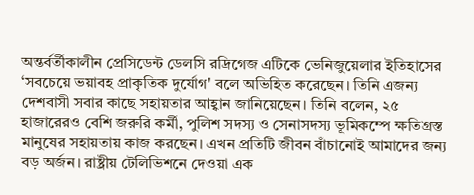অন্তর্বর্তীকালীন প্রেসিডেন্ট ডেলসি রদ্রিগেজ এটিকে ভেনিজুয়েলার ইতিহাসের ‘সবচেয়ে ভয়াবহ প্রাকৃতিক দুর্যোগ' বলে অভিহিত করেছেন। তিনি এজন্য দেশবাসী সবার কাছে সহায়তার আহ্বান জানিয়েছেন। তিনি বলেন, ২৫ হাজারেরও বেশি জরুরি কর্মী, পুলিশ সদস্য ও সেনাসদস্য ভূমিকম্পে ক্ষতিগ্রস্ত মানুষের সহায়তায় কাজ করছেন। এখন প্রতিটি জীবন বাঁচানোই আমাদের জন্য বড় অর্জন। রাষ্ট্রীয় টেলিভিশনে দেওয়া এক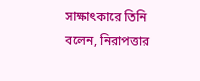সাক্ষাৎকারে তিনি বলেন, নিরাপত্তার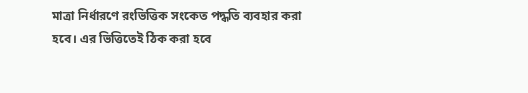মাত্রা নির্ধারণে রংভিত্তিক সংকেত পদ্ধতি ব্যবহার করা হবে। এর ভিত্তিতেই ঠিক করা হবে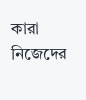কারা নিজেদের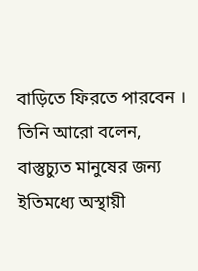বাড়িতে ফিরতে পারবেন । তিনি আরো বলেন, বাস্তুচ্যুত মানুষের জন্য ইতিমধ্যে অস্থায়ী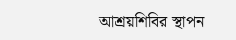আশ্রয়শিবির স্থাপন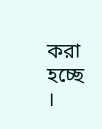করা হচ্ছে ।